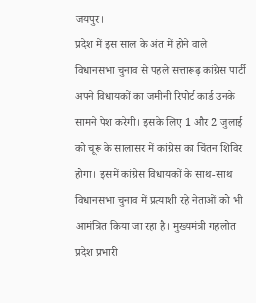जयपुर।
प्रदेश में इस साल के अंत में होने वाले विधानसभा चुनाव से पहले सत्तारूढ़ कांग्रेस पार्टी अपने विधायकों का जमीनी रिपोर्ट कार्ड उनके सामने पेश करेगी। इसके लिए 1 और 2 जुलाई को चूरू के सालासर में कांग्रेस का चिंतन शिविर होगा। इसमें कांग्रेस विधायकों के साथ-साथ विधानसभा चुनाव में प्रत्याशी रहे नेताओं को भी आमंत्रित किया जा रहा है। मुख्यमंत्री गहलोत प्रदेश प्रभारी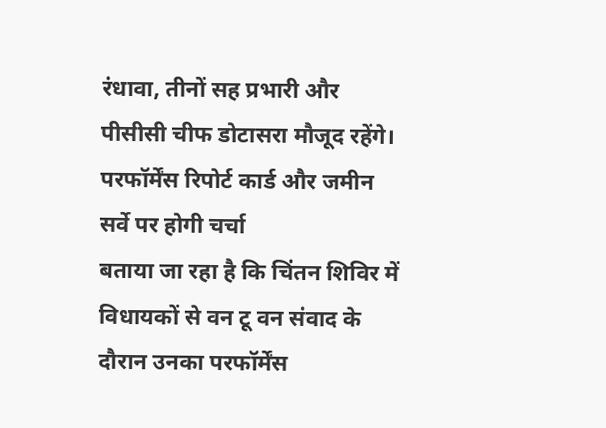रंधावा, तीनों सह प्रभारी और पीसीसी चीफ डोटासरा मौजूद रहेंगे।
परफॉर्मेंस रिपोर्ट कार्ड और जमीन सर्वे पर होगी चर्चा
बताया जा रहा है कि चिंतन शिविर में विधायकों से वन टू वन संवाद के दौरान उनका परफॉर्मेंस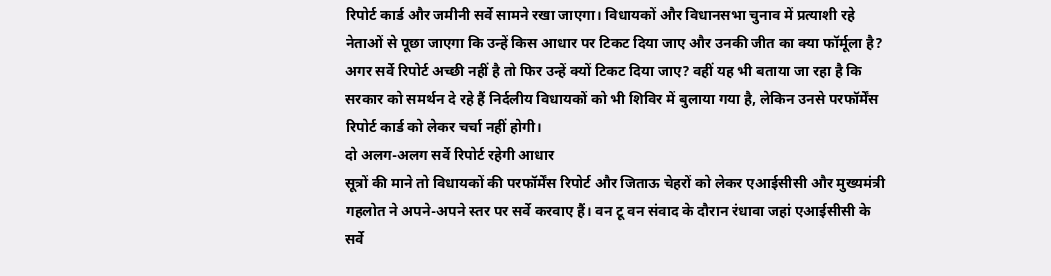रिपोर्ट कार्ड और जमीनी सर्वे सामने रखा जाएगा। विधायकों और विधानसभा चुनाव में प्रत्याशी रहे नेताओं से पूछा जाएगा कि उन्हें किस आधार पर टिकट दिया जाए और उनकी जीत का क्या फॉर्मूला है?
अगर सर्वे रिपोर्ट अच्छी नहीं है तो फिर उन्हें क्यों टिकट दिया जाए? वहीं यह भी बताया जा रहा है कि सरकार को समर्थन दे रहे हैं निर्दलीय विधायकों को भी शिविर में बुलाया गया है, लेकिन उनसे परफॉर्मेंस रिपोर्ट कार्ड को लेकर चर्चा नहीं होगी।
दो अलग-अलग सर्वे रिपोर्ट रहेगी आधार
सूत्रों की माने तो विधायकों की परफॉर्मेंस रिपोर्ट और जिताऊ चेहरों को लेकर एआईसीसी और मुख्यमंत्री गहलोत ने अपने-अपने स्तर पर सर्वे करवाए हैं। वन टू वन संवाद के दौरान रंधावा जहां एआईसीसी के सर्वे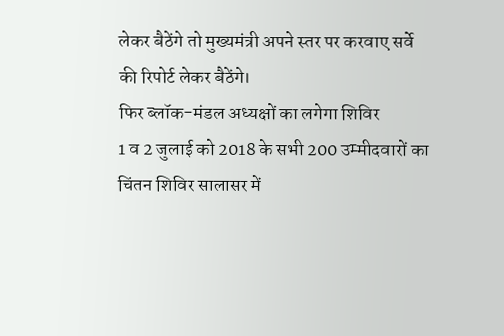लेकर बैठेंगे तो मुख्यमंत्री अपने स्तर पर करवाए सर्वे की रिपोर्ट लेकर बैठेंगे।
फिर ब्लॉक-मंडल अध्यक्षों का लगेगा शिविर
1 व 2 जुलाई को 2018 के सभी 200 उम्मीदवारों का चिंतन शिविर सालासर में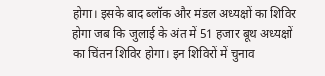होगा। इसके बाद ब्लॉक और मंडल अध्यक्षों का शिविर होगा जब कि जुलाई के अंत में 51 हजार बूथ अध्यक्षों का चिंतन शिविर होगा। इन शिविरों में चुनाव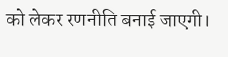को लेकर रणनीति बनाई जाएगी।